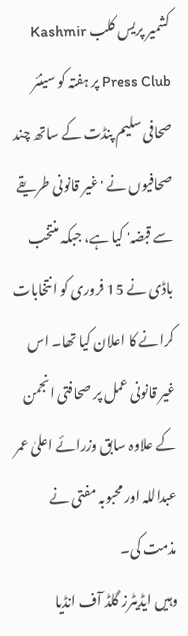کشمیر پریس کلب Kashmir Press Club پر ہفتہ کو سینئر صحافی سلیم پنڈت کے ساتھ چند صحافیوں نے 'غیر قانونی طریقے سے قبضہ' کیا ہے، جبکہ منتخب باڈی نے 15 فروری کو انتخابات کرانے کا اعلان کیا تھا۔ اس غیر قانونی عمل پر صحافتی انجمن کے علاوہ سابق وزرائے اعلیٰ عمر عبداللہ اور محبوبہ مفتی نے مذمت کی۔
وہیں ایڈیٹرز گلڈ آف انڈیا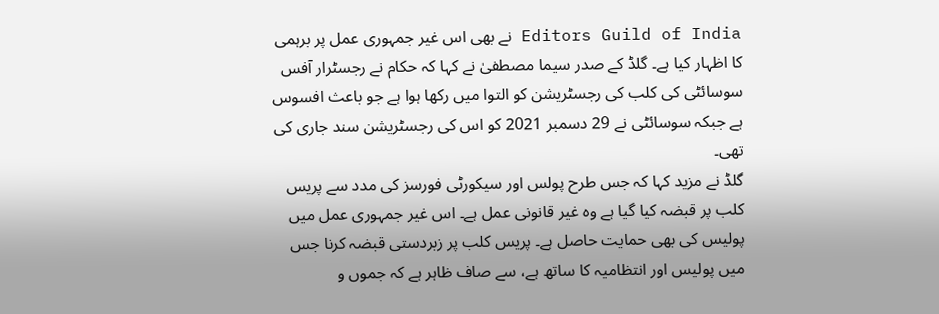Editors Guild of India نے بھی اس غیر جمہوری عمل پر برہمی کا اظہار کیا ہے۔ گلڈ کے صدر سیما مصطفیٰ نے کہا کہ حکام نے رجسٹرار آفس سوسائٹی کی کلب کی رجسٹریشن کو التوا میں رکھا ہوا ہے جو باعث افسوس ہے جبکہ سوسائٹی نے 29 دسمبر 2021 کو اس کی رجسٹریشن سند جاری کی تھی۔
گلڈ نے مزید کہا کہ جس طرح پولس اور سیکورٹی فورسز کی مدد سے پریس کلب پر قبضہ کیا گیا ہے وہ غیر قانونی عمل ہے۔ اس غیر جمہوری عمل میں پولیس کی بھی حمایت حاصل ہے۔ پریس کلب پر زبردستی قبضہ کرنا جس میں پولیس اور انتظامیہ کا ساتھ ہے، سے صاف ظاہر ہے کہ جموں و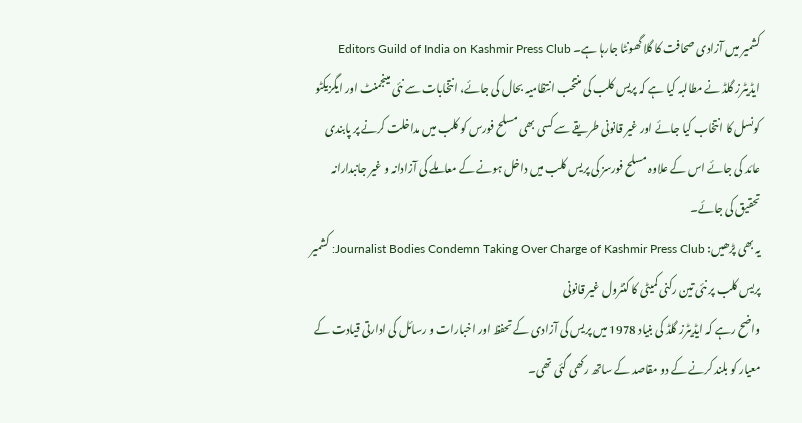کشمیر میں آزادی صحافت کا گلا گھونٹا جارہا ہے۔ Editors Guild of India on Kashmir Press Club
ایڈیٹرز گلڈ نے مطالبہ کیا ہے کہ پریس کلب کی منتخب انتظامیہ بحال کی جائے، انتخابات سے نئی مینجمنٹ اور ایگزیکٹو کونسل کا انتخاب کیا جائے اور غیر قانونی طریقے سے کسی بھی مسلح فورس کو کلب میں مداخلت کرنے پر پابندی عائد کی جائے اس کے علاوہ مسلح فورسز کی پریس کلب میں داخل ہونے کے معاملے کی آزادانہ و غیر جانبدارانہ تحقیق کی جائے۔
یہ بھی پڑھیں: Journalist Bodies Condemn Taking Over Charge of Kashmir Press Club: کشمیر پریس کلب پر نئی تین رکنی کمیٹی کا کنٹرول غیر قانونی
واضح رہے کہ ایڈیٹرز گلڈ کی بنیاد 1978 میں پریس کی آزادی کے تحفظ اور اخبارات و رسائل کی ادارتی قیادت کے معیار کو بلند کرنے کے دو مقاصد کے ساتھ رکھی گئی تھی۔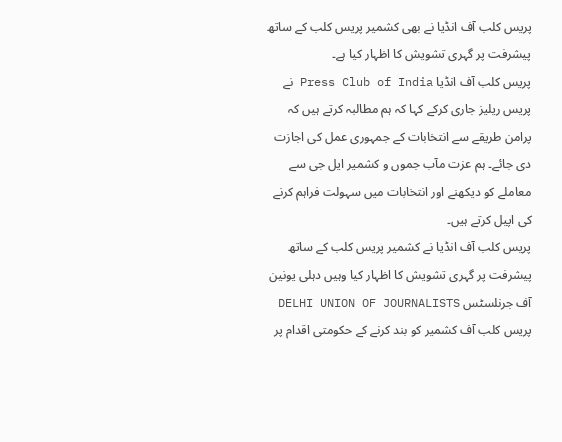پریس کلب آف انڈیا نے بھی کشمیر پریس کلب کے ساتھ پیشرفت پر گہری تشویش کا اظہار کیا ہے۔
پریس کلب آف انڈیا Press Club of India نے پریس ریلیز جاری کرکے کہا کہ ہم مطالبہ کرتے ہیں کہ پرامن طریقے سے انتخابات کے جمہوری عمل کی اجازت دی جائے۔ ہم عزت مآب جموں و کشمیر ایل جی سے معاملے کو دیکھنے اور انتخابات میں سہولت فراہم کرنے کی اپیل کرتے ہیں۔
پریس کلب آف انڈیا نے کشمیر پریس کلب کے ساتھ پیشرفت پر گہری تشویش کا اظہار کیا وہیں دہلی یونین آف جرنلسٹس DELHI UNION OF JOURNALISTS پریس کلب آف کشمیر کو بند کرنے کے حکومتی اقدام پر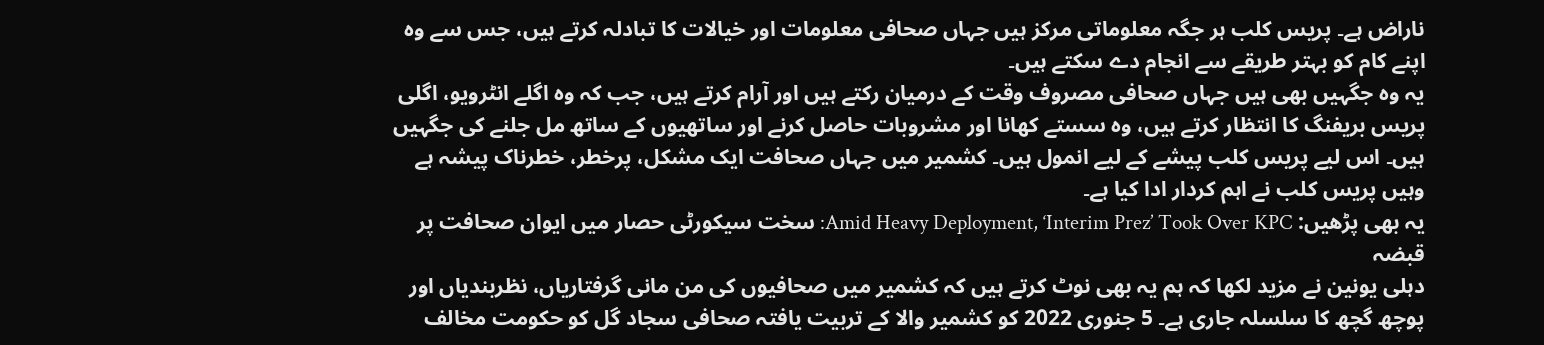ناراض ہے۔ پریس کلب ہر جگہ معلوماتی مرکز ہیں جہاں صحافی معلومات اور خیالات کا تبادلہ کرتے ہیں، جس سے وہ اپنے کام کو بہتر طریقے سے انجام دے سکتے ہیں۔
یہ وہ جگہیں بھی ہیں جہاں صحافی مصروف وقت کے درمیان رکتے ہیں اور آرام کرتے ہیں، جب کہ وہ اگلے انٹرویو، اگلی پریس بریفنگ کا انتظار کرتے ہیں، وہ سستے کھانا اور مشروبات حاصل کرنے اور ساتھیوں کے ساتھ مل جلنے کی جگہیں ہیں۔ اس لیے پریس کلب پیشے کے لیے انمول ہیں۔ کشمیر میں جہاں صحافت ایک مشکل، پرخطر، خطرناک پیشہ ہے وہیں پریس کلب نے اہم کردار ادا کیا ہے۔
یہ بھی پڑھیں: Amid Heavy Deployment, ‘Interim Prez’ Took Over KPC: سخت سیکورٹی حصار میں ایوان صحافت پر قبضہ
دہلی یونین نے مزید لکھا کہ ہم یہ بھی نوٹ کرتے ہیں کہ کشمیر میں صحافیوں کی من مانی گرفتاریاں، نظربندیاں اور پوچھ گچھ کا سلسلہ جاری ہے۔ 5 جنوری 2022 کو کشمیر والا کے تربیت یافتہ صحافی سجاد گل کو حکومت مخالف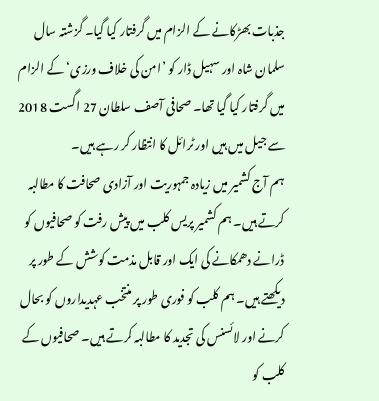جذبات بھڑکانے کے الزام میں گرفتار کیا گیا۔ گزشتہ سال سلمان شاہ اور سہیل ڈار کو ’امن کی خلاف ورزی‘ کے الزام میں گرفتار کیا گیا تھا۔ صحافی آصف سلطان 27 اگست 2018 سے جیل میں ہیں اور ٹرائل کا انتظار کر رہے ہیں۔
ہم آج کشمیر میں زیادہ جمہوریت اور آزادی صحافت کا مطالبہ کرتے ہیں۔ ہم کشمیر پریس کلب میں پیش رفت کو صحافیوں کو ڈرانے دھمکانے کی ایک اور قابل مذمت کوشش کے طور پر دیکھتے ہیں۔ ہم کلب کو فوری طور پر منتخب عہدیداروں کو بحال کرنے اور لائسنس کی تجدید کا مطالبہ کرتے ہیں۔ صحافیوں کے کلب کو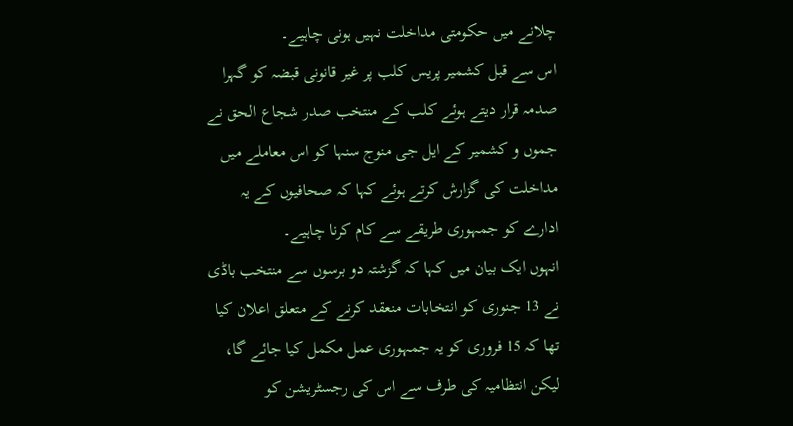چلانے میں حکومتی مداخلت نہیں ہونی چاہیے۔
اس سے قبل کشمیر پریس کلب پر غیر قانونی قبضہ کو گہرا صدمہ قرار دیتے ہوئے کلب کے منتخب صدر شجاع الحق نے جموں و کشمیر کے ایل جی منوج سنہا کو اس معاملے میں مداخلت کی گزارش کرتے ہوئے کہا کہ صحافیوں کے یہ ادارے کو جمہوری طریقے سے کام کرنا چاہیے۔
انہوں ایک بیان میں کہا کہ گزشتہ دو برسوں سے منتخب باڈی نے 13 جنوری کو انتخابات منعقد کرنے کے متعلق اعلان کیا تھا کہ 15 فروری کو یہ جمہوری عمل مکمل کیا جائے گا، لیکن انتظامیہ کی طرف سے اس کی رجسٹریشن کو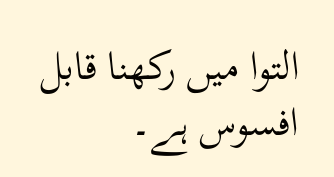التوا میں رکھنا قابل افسوس ہے۔